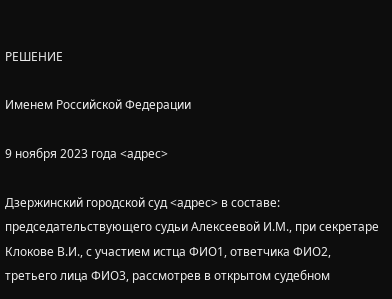РЕШЕНИЕ

Именем Российской Федерации

9 ноября 2023 года <адрес>

Дзержинский городской суд <адрес> в составе: председательствующего судьи Алексеевой И.М., при секретаре Клокове В.И., с участием истца ФИО1, ответчика ФИО2, третьего лица ФИО3, рассмотрев в открытом судебном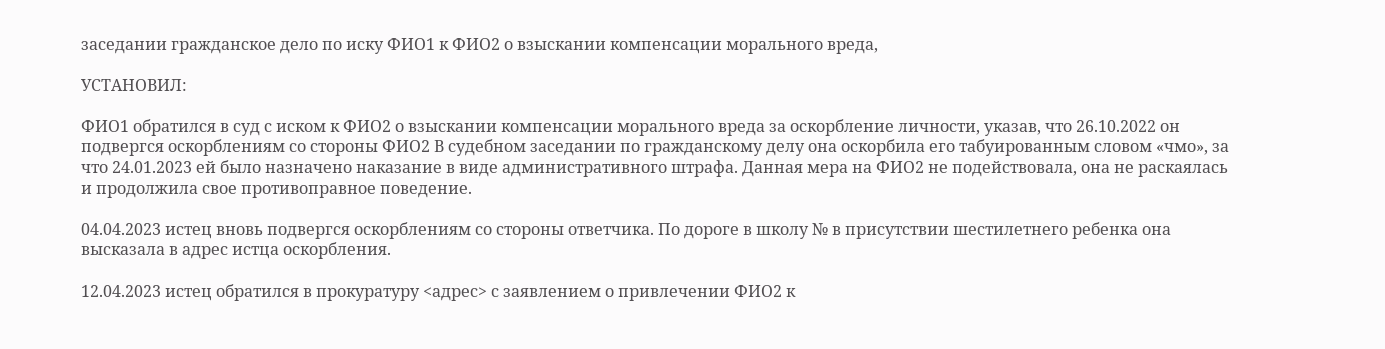заседании гражданское дело по иску ФИО1 к ФИО2 о взыскании компенсации морального вреда,

УСТАНОВИЛ:

ФИО1 обратился в суд с иском к ФИО2 о взыскании компенсации морального вреда за оскорбление личности, указав, что 26.10.2022 он подвергся оскорблениям со стороны ФИО2 В судебном заседании по гражданскому делу она оскорбила его табуированным словом «чмо», за что 24.01.2023 ей было назначено наказание в виде административного штрафа. Данная мера на ФИО2 не подействовала, она не раскаялась и продолжила свое противоправное поведение.

04.04.2023 истец вновь подвергся оскорблениям со стороны ответчика. По дороге в школу № в присутствии шестилетнего ребенка она высказала в адрес истца оскорбления.

12.04.2023 истец обратился в прокуратуру <адрес> с заявлением о привлечении ФИО2 к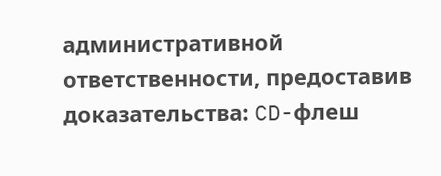административной ответственности, предоставив доказательства: CD-флеш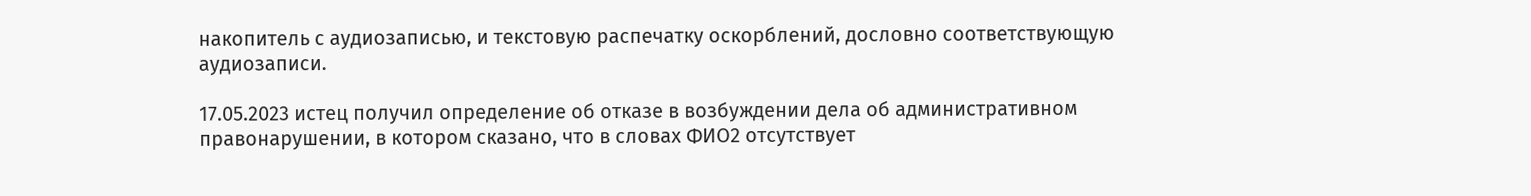накопитель с аудиозаписью, и текстовую распечатку оскорблений, дословно соответствующую аудиозаписи.

17.05.2023 истец получил определение об отказе в возбуждении дела об административном правонарушении, в котором сказано, что в словах ФИО2 отсутствует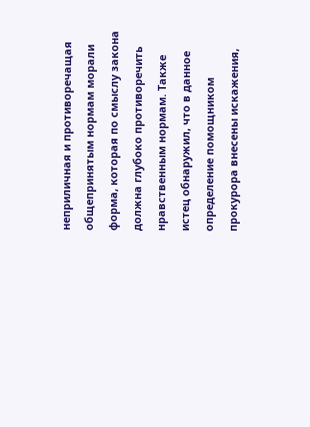неприличная и противоречащая общепринятым нормам морали форма, которая по смыслу закона должна глубоко противоречить нравственным нормам. Также истец обнаружил, что в данное определение помощником прокурора внесены искажения,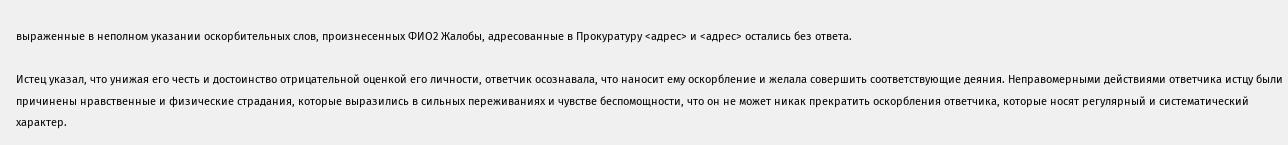выраженные в неполном указании оскорбительных слов, произнесенных ФИО2 Жалобы, адресованные в Прокуратуру <адрес> и <адрес> остались без ответа.

Истец указал, что унижая его честь и достоинство отрицательной оценкой его личности, ответчик осознавала, что наносит ему оскорбление и желала совершить соответствующие деяния. Неправомерными действиями ответчика истцу были причинены нравственные и физические страдания, которые выразились в сильных переживаниях и чувстве беспомощности, что он не может никак прекратить оскорбления ответчика, которые носят регулярный и систематический характер.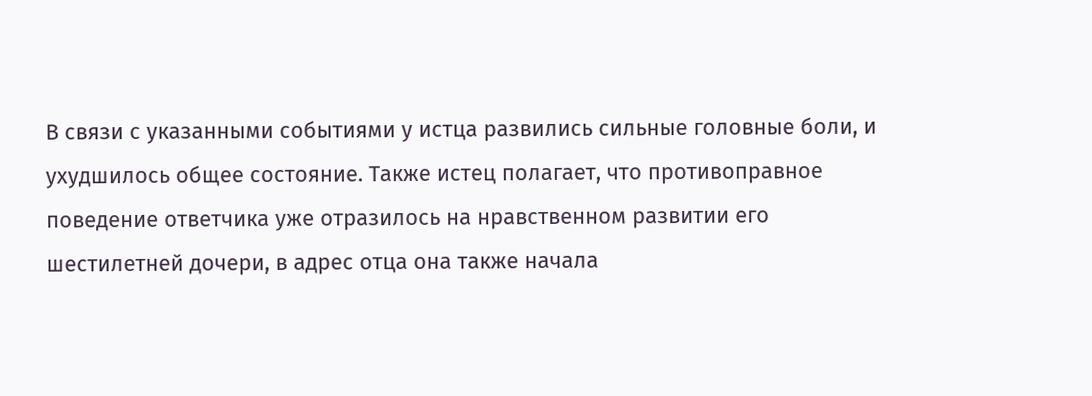В связи с указанными событиями у истца развились сильные головные боли, и ухудшилось общее состояние. Также истец полагает, что противоправное поведение ответчика уже отразилось на нравственном развитии его шестилетней дочери, в адрес отца она также начала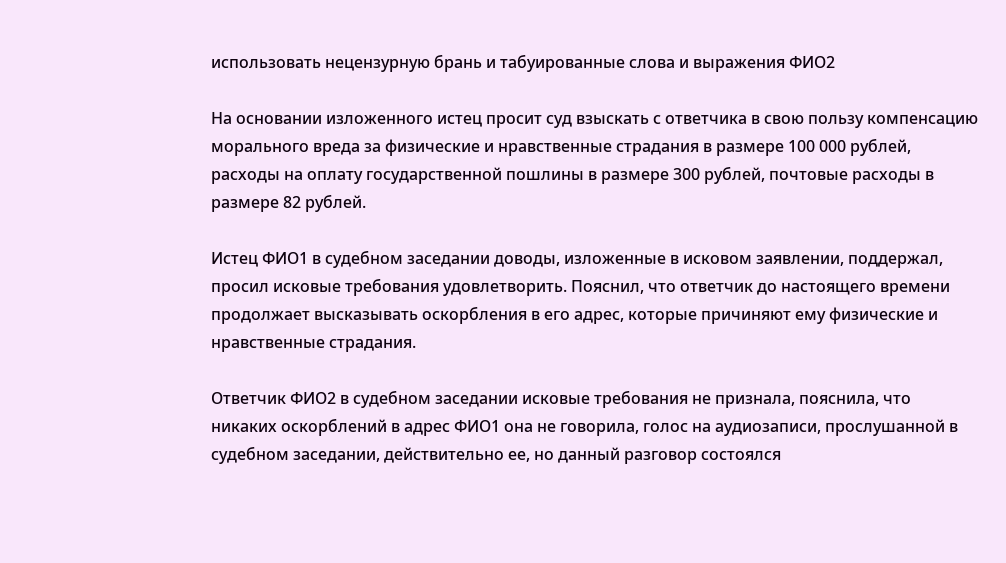использовать нецензурную брань и табуированные слова и выражения ФИО2

На основании изложенного истец просит суд взыскать с ответчика в свою пользу компенсацию морального вреда за физические и нравственные страдания в размере 100 000 рублей, расходы на оплату государственной пошлины в размере 300 рублей, почтовые расходы в размере 82 рублей.

Истец ФИО1 в судебном заседании доводы, изложенные в исковом заявлении, поддержал, просил исковые требования удовлетворить. Пояснил, что ответчик до настоящего времени продолжает высказывать оскорбления в его адрес, которые причиняют ему физические и нравственные страдания.

Ответчик ФИО2 в судебном заседании исковые требования не признала, пояснила, что никаких оскорблений в адрес ФИО1 она не говорила, голос на аудиозаписи, прослушанной в судебном заседании, действительно ее, но данный разговор состоялся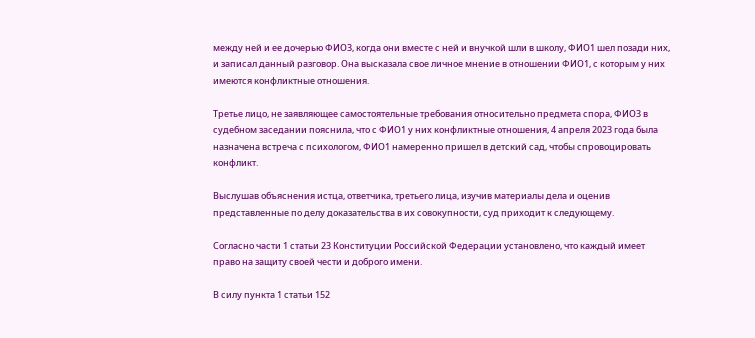между ней и ее дочерью ФИО3, когда они вместе с ней и внучкой шли в школу, ФИО1 шел позади них, и записал данный разговор. Она высказала свое личное мнение в отношении ФИО1, с которым у них имеются конфликтные отношения.

Третье лицо, не заявляющее самостоятельные требования относительно предмета спора, ФИО3 в судебном заседании пояснила, что с ФИО1 у них конфликтные отношения, 4 апреля 2023 года была назначена встреча с психологом, ФИО1 намеренно пришел в детский сад, чтобы спровоцировать конфликт.

Выслушав объяснения истца, ответчика, третьего лица, изучив материалы дела и оценив представленные по делу доказательства в их совокупности, суд приходит к следующему.

Согласно части 1 статьи 23 Конституции Российской Федерации установлено, что каждый имеет право на защиту своей чести и доброго имени.

В силу пункта 1 статьи 152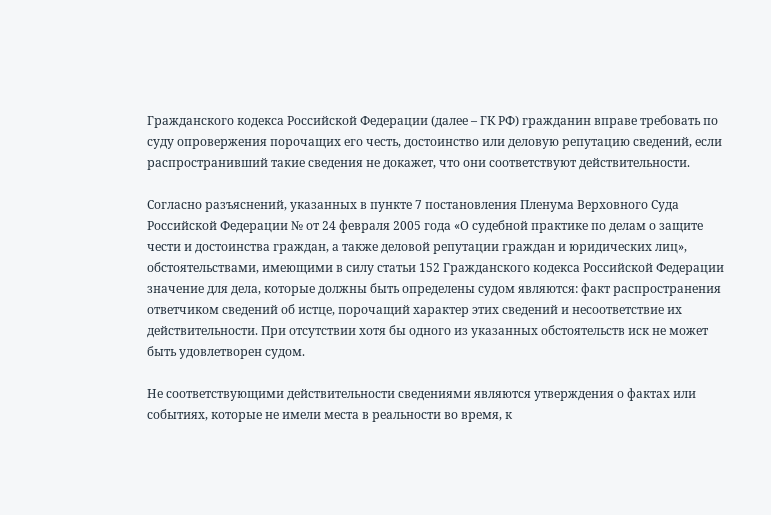Гражданского кодекса Российской Федерации (далее – ГК РФ) гражданин вправе требовать по суду опровержения порочащих его честь, достоинство или деловую репутацию сведений, если распространивший такие сведения не докажет, что они соответствуют действительности.

Согласно разъяснений, указанных в пункте 7 постановления Пленума Верховного Суда Российской Федерации № от 24 февраля 2005 года «О судебной практике по делам о защите чести и достоинства граждан, а также деловой репутации граждан и юридических лиц», обстоятельствами, имеющими в силу статьи 152 Гражданского кодекса Российской Федерации значение для дела, которые должны быть определены судом являются: факт распространения ответчиком сведений об истце, порочащий характер этих сведений и несоответствие их действительности. При отсутствии хотя бы одного из указанных обстоятельств иск не может быть удовлетворен судом.

Не соответствующими действительности сведениями являются утверждения о фактах или событиях, которые не имели места в реальности во время, к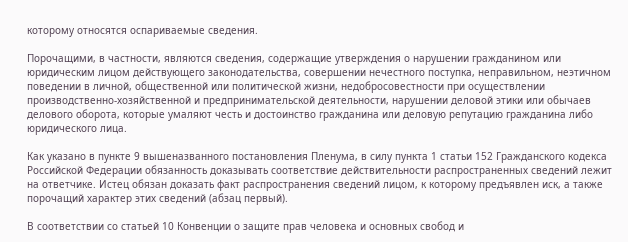которому относятся оспариваемые сведения.

Порочащими, в частности, являются сведения, содержащие утверждения о нарушении гражданином или юридическим лицом действующего законодательства, совершении нечестного поступка, неправильном, неэтичном поведении в личной, общественной или политической жизни, недобросовестности при осуществлении производственно-хозяйственной и предпринимательской деятельности, нарушении деловой этики или обычаев делового оборота, которые умаляют честь и достоинство гражданина или деловую репутацию гражданина либо юридического лица.

Как указано в пункте 9 вышеназванного постановления Пленума, в силу пункта 1 статьи 152 Гражданского кодекса Российской Федерации обязанность доказывать соответствие действительности распространенных сведений лежит на ответчике. Истец обязан доказать факт распространения сведений лицом, к которому предъявлен иск, а также порочащий характер этих сведений (абзац первый).

В соответствии со статьей 10 Конвенции о защите прав человека и основных свобод и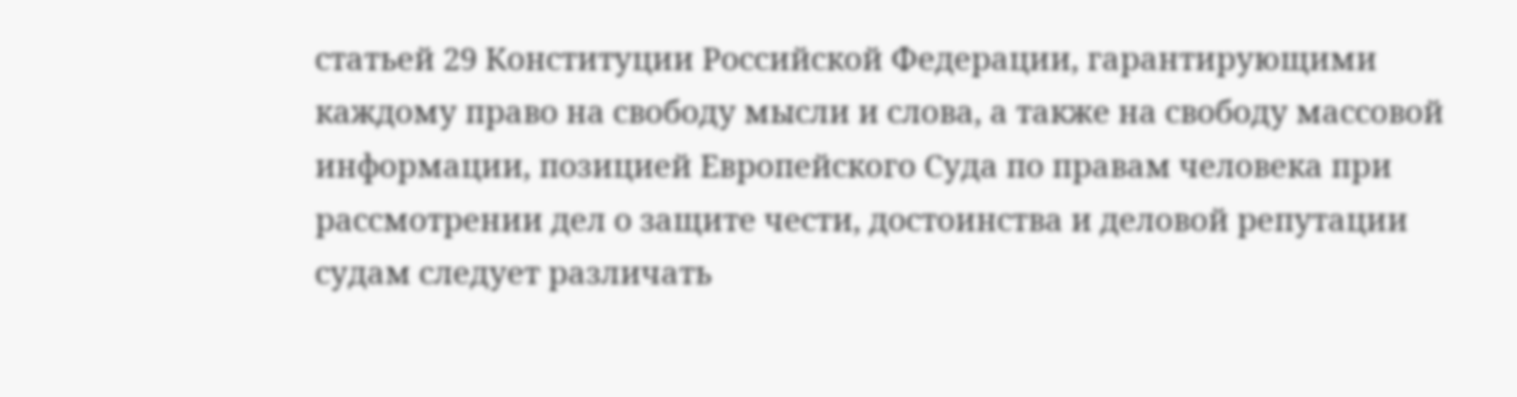статьей 29 Конституции Российской Федерации, гарантирующими каждому право на свободу мысли и слова, а также на свободу массовой информации, позицией Европейского Суда по правам человека при рассмотрении дел о защите чести, достоинства и деловой репутации судам следует различать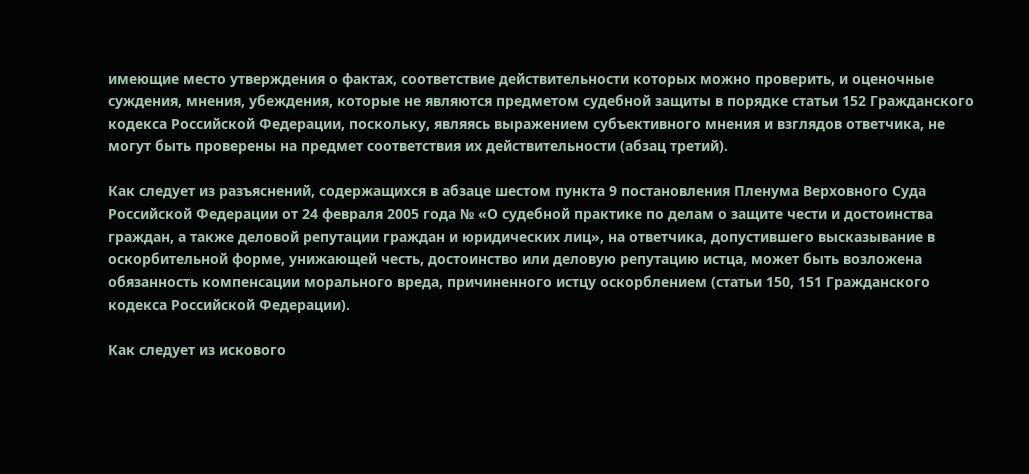имеющие место утверждения о фактах, соответствие действительности которых можно проверить, и оценочные суждения, мнения, убеждения, которые не являются предметом судебной защиты в порядке статьи 152 Гражданского кодекса Российской Федерации, поскольку, являясь выражением субъективного мнения и взглядов ответчика, не могут быть проверены на предмет соответствия их действительности (абзац третий).

Как следует из разъяснений, содержащихся в абзаце шестом пункта 9 постановления Пленума Верховного Суда Российской Федерации от 24 февраля 2005 года № «О судебной практике по делам о защите чести и достоинства граждан, а также деловой репутации граждан и юридических лиц», на ответчика, допустившего высказывание в оскорбительной форме, унижающей честь, достоинство или деловую репутацию истца, может быть возложена обязанность компенсации морального вреда, причиненного истцу оскорблением (статьи 150, 151 Гражданского кодекса Российской Федерации).

Как следует из искового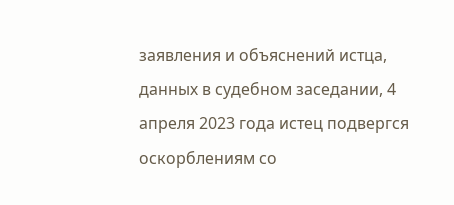заявления и объяснений истца, данных в судебном заседании, 4 апреля 2023 года истец подвергся оскорблениям со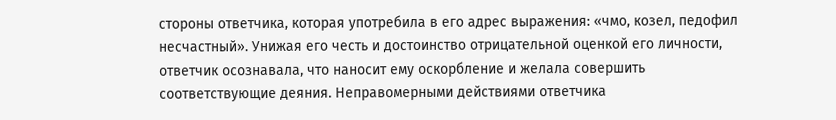стороны ответчика, которая употребила в его адрес выражения: «чмо, козел, педофил несчастный». Унижая его честь и достоинство отрицательной оценкой его личности, ответчик осознавала, что наносит ему оскорбление и желала совершить соответствующие деяния. Неправомерными действиями ответчика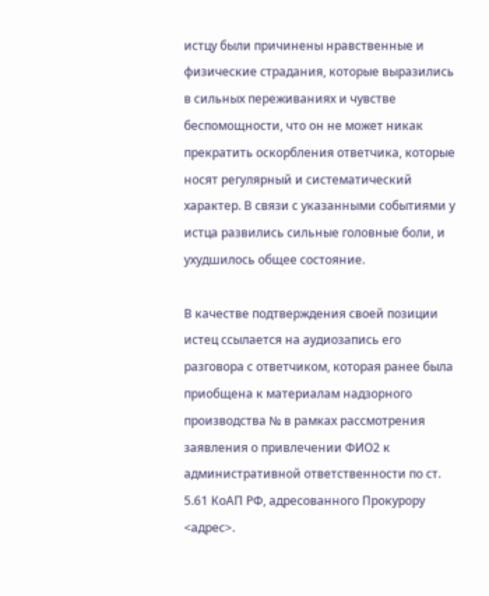истцу были причинены нравственные и физические страдания, которые выразились в сильных переживаниях и чувстве беспомощности, что он не может никак прекратить оскорбления ответчика, которые носят регулярный и систематический характер. В связи с указанными событиями у истца развились сильные головные боли, и ухудшилось общее состояние.

В качестве подтверждения своей позиции истец ссылается на аудиозапись его разговора с ответчиком, которая ранее была приобщена к материалам надзорного производства № в рамках рассмотрения заявления о привлечении ФИО2 к административной ответственности по ст. 5.61 КоАП РФ, адресованного Прокурору <адрес>.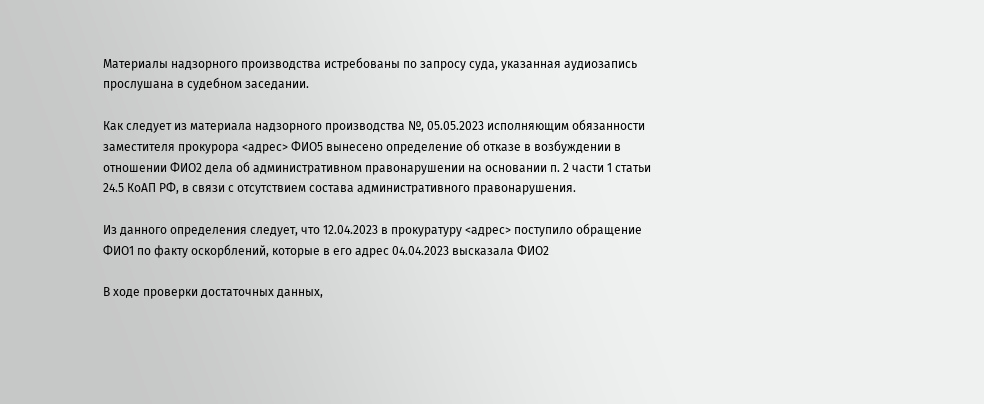Материалы надзорного производства истребованы по запросу суда, указанная аудиозапись прослушана в судебном заседании.

Как следует из материала надзорного производства №, 05.05.2023 исполняющим обязанности заместителя прокурора <адрес> ФИО5 вынесено определение об отказе в возбуждении в отношении ФИО2 дела об административном правонарушении на основании п. 2 части 1 статьи 24.5 КоАП РФ, в связи с отсутствием состава административного правонарушения.

Из данного определения следует, что 12.04.2023 в прокуратуру <адрес> поступило обращение ФИО1 по факту оскорблений, которые в его адрес 04.04.2023 высказала ФИО2

В ходе проверки достаточных данных,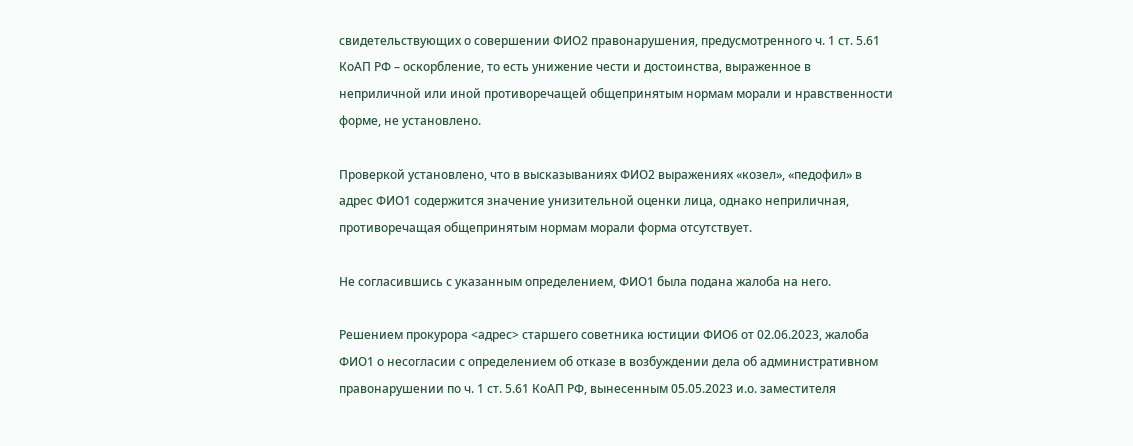свидетельствующих о совершении ФИО2 правонарушения, предусмотренного ч. 1 ст. 5.61 КоАП РФ – оскорбление, то есть унижение чести и достоинства, выраженное в неприличной или иной противоречащей общепринятым нормам морали и нравственности форме, не установлено.

Проверкой установлено, что в высказываниях ФИО2 выражениях «козел», «педофил» в адрес ФИО1 содержится значение унизительной оценки лица, однако неприличная, противоречащая общепринятым нормам морали форма отсутствует.

Не согласившись с указанным определением, ФИО1 была подана жалоба на него.

Решением прокурора <адрес> старшего советника юстиции ФИО6 от 02.06.2023, жалоба ФИО1 о несогласии с определением об отказе в возбуждении дела об административном правонарушении по ч. 1 ст. 5.61 КоАП РФ, вынесенным 05.05.2023 и.о. заместителя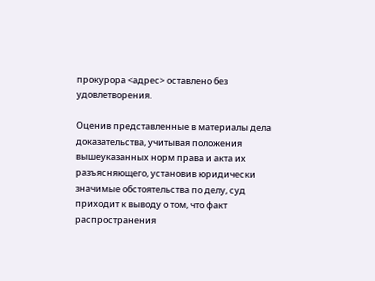прокурора <адрес> оставлено без удовлетворения.

Оценив представленные в материалы дела доказательства, учитывая положения вышеуказанных норм права и акта их разъясняющего, установив юридически значимые обстоятельства по делу, суд приходит к выводу о том, что факт распространения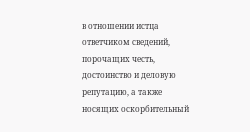в отношении истца ответчиком сведений, порочащих честь, достоинство и деловую репутацию, а также носящих оскорбительный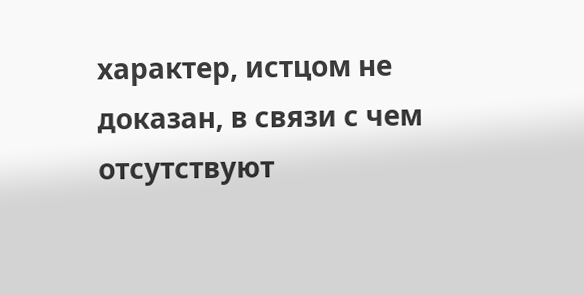характер, истцом не доказан, в связи с чем отсутствуют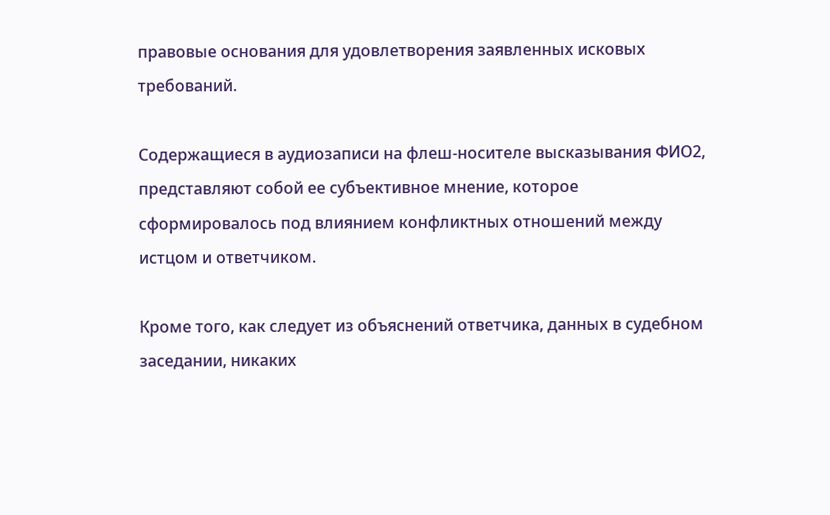правовые основания для удовлетворения заявленных исковых требований.

Содержащиеся в аудиозаписи на флеш-носителе высказывания ФИО2, представляют собой ее субъективное мнение, которое сформировалось под влиянием конфликтных отношений между истцом и ответчиком.

Кроме того, как следует из объяснений ответчика, данных в судебном заседании, никаких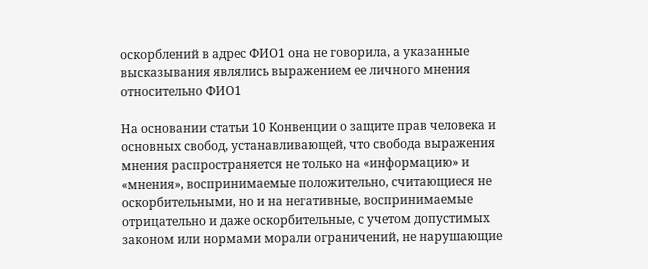оскорблений в адрес ФИО1 она не говорила, а указанные высказывания являлись выражением ее личного мнения относительно ФИО1

На основании статьи 10 Конвенции о защите прав человека и основных свобод, устанавливающей, что свобода выражения мнения распространяется не только на «информацию» и «мнения», воспринимаемые положительно, считающиеся не оскорбительными, но и на негативные, воспринимаемые отрицательно и даже оскорбительные, с учетом допустимых законом или нормами морали ограничений, не нарушающие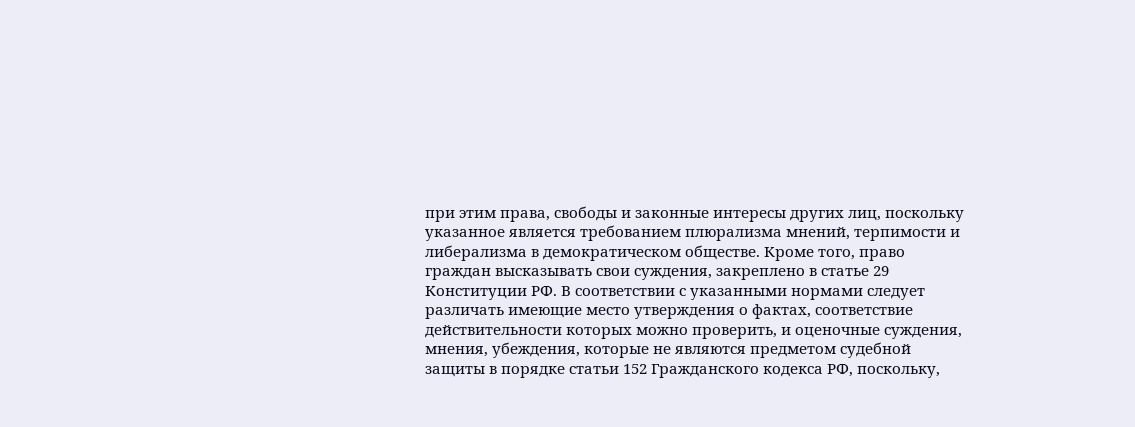при этим права, свободы и законные интересы других лиц, поскольку указанное является требованием плюрализма мнений, терпимости и либерализма в демократическом обществе. Кроме того, право граждан высказывать свои суждения, закреплено в статье 29 Конституции РФ. В соответствии с указанными нормами следует различать имеющие место утверждения о фактах, соответствие действительности которых можно проверить, и оценочные суждения, мнения, убеждения, которые не являются предметом судебной защиты в порядке статьи 152 Гражданского кодекса РФ, поскольку,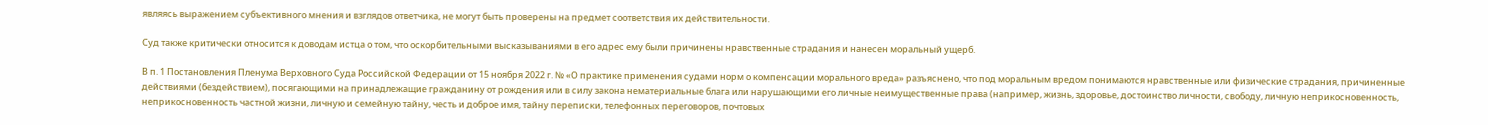являясь выражением субъективного мнения и взглядов ответчика, не могут быть проверены на предмет соответствия их действительности.

Суд также критически относится к доводам истца о том, что оскорбительными высказываниями в его адрес ему были причинены нравственные страдания и нанесен моральный ущерб.

В п. 1 Постановления Пленума Верховного Суда Российской Федерации от 15 ноября 2022 г. № «О практике применения судами норм о компенсации морального вреда» разъяснено, что под моральным вредом понимаются нравственные или физические страдания, причиненные действиями (бездействием), посягающими на принадлежащие гражданину от рождения или в силу закона нематериальные блага или нарушающими его личные неимущественные права (например, жизнь, здоровье, достоинство личности, свободу, личную неприкосновенность, неприкосновенность частной жизни, личную и семейную тайну, честь и доброе имя, тайну переписки, телефонных переговоров, почтовых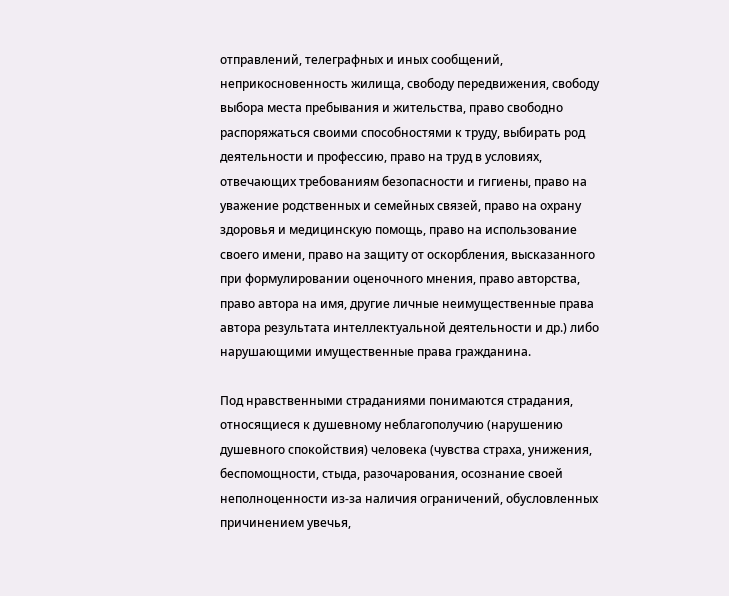отправлений, телеграфных и иных сообщений, неприкосновенность жилища, свободу передвижения, свободу выбора места пребывания и жительства, право свободно распоряжаться своими способностями к труду, выбирать род деятельности и профессию, право на труд в условиях, отвечающих требованиям безопасности и гигиены, право на уважение родственных и семейных связей, право на охрану здоровья и медицинскую помощь, право на использование своего имени, право на защиту от оскорбления, высказанного при формулировании оценочного мнения, право авторства, право автора на имя, другие личные неимущественные права автора результата интеллектуальной деятельности и др.) либо нарушающими имущественные права гражданина.

Под нравственными страданиями понимаются страдания, относящиеся к душевному неблагополучию (нарушению душевного спокойствия) человека (чувства страха, унижения, беспомощности, стыда, разочарования, осознание своей неполноценности из-за наличия ограничений, обусловленных причинением увечья,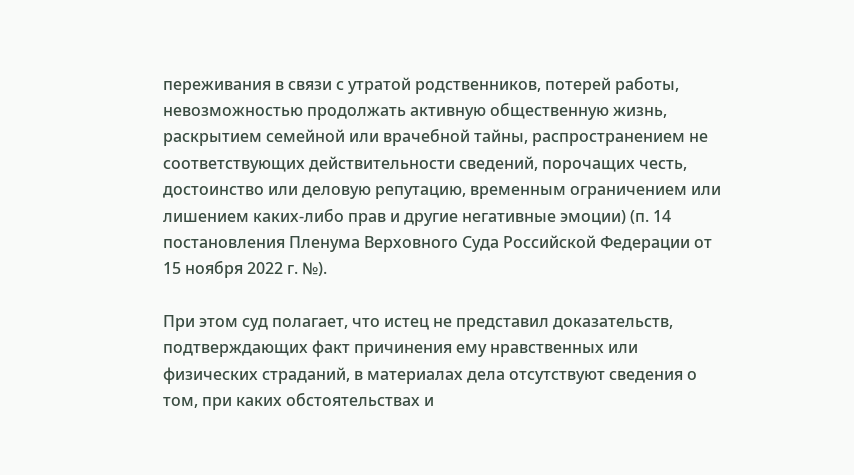переживания в связи с утратой родственников, потерей работы, невозможностью продолжать активную общественную жизнь, раскрытием семейной или врачебной тайны, распространением не соответствующих действительности сведений, порочащих честь, достоинство или деловую репутацию, временным ограничением или лишением каких-либо прав и другие негативные эмоции) (п. 14 постановления Пленума Верховного Суда Российской Федерации от 15 ноября 2022 г. №).

При этом суд полагает, что истец не представил доказательств, подтверждающих факт причинения ему нравственных или физических страданий, в материалах дела отсутствуют сведения о том, при каких обстоятельствах и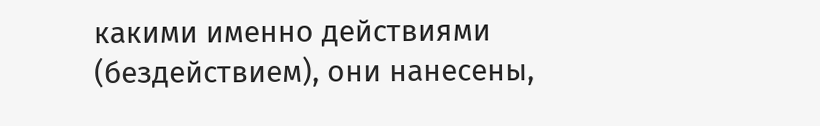какими именно действиями (бездействием), они нанесены,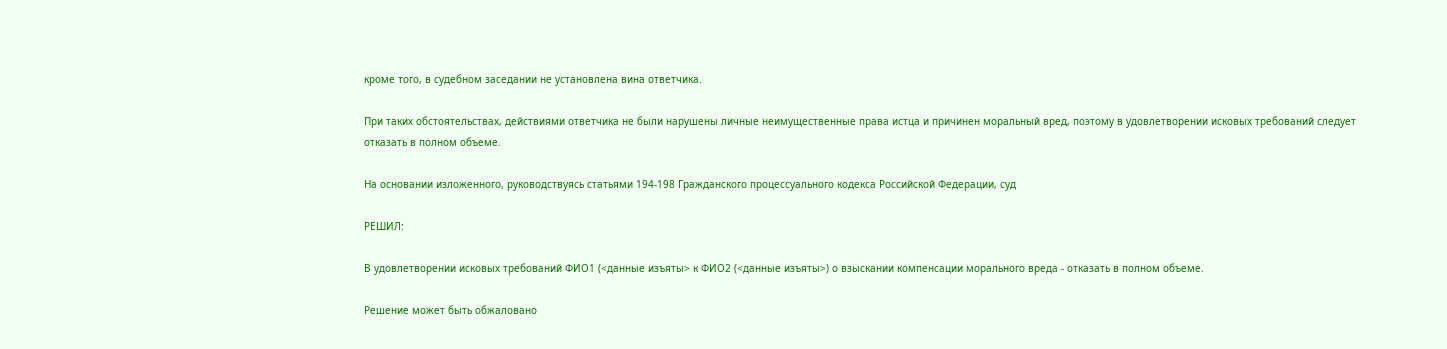кроме того, в судебном заседании не установлена вина ответчика.

При таких обстоятельствах, действиями ответчика не были нарушены личные неимущественные права истца и причинен моральный вред, поэтому в удовлетворении исковых требований следует отказать в полном объеме.

На основании изложенного, руководствуясь статьями 194-198 Гражданского процессуального кодекса Российской Федерации, суд

РЕШИЛ:

В удовлетворении исковых требований ФИО1 (<данные изъяты> к ФИО2 (<данные изъяты>) о взыскании компенсации морального вреда - отказать в полном объеме.

Решение может быть обжаловано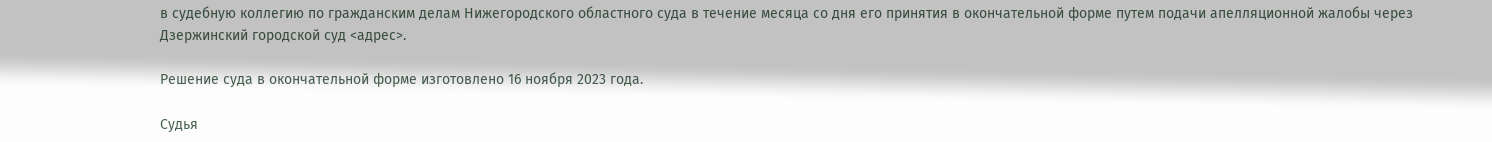в судебную коллегию по гражданским делам Нижегородского областного суда в течение месяца со дня его принятия в окончательной форме путем подачи апелляционной жалобы через Дзержинский городской суд <адрес>.

Решение суда в окончательной форме изготовлено 16 ноября 2023 года.

Судья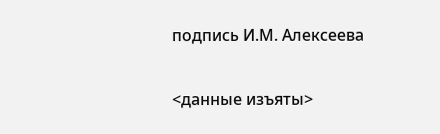подпись И.М. Алексеева

<данные изъяты>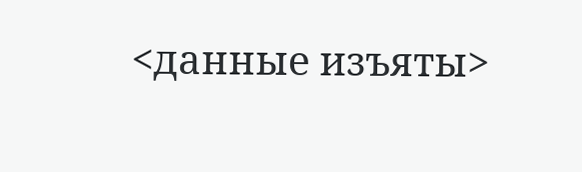<данные изъяты>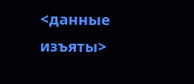<данные изъяты>